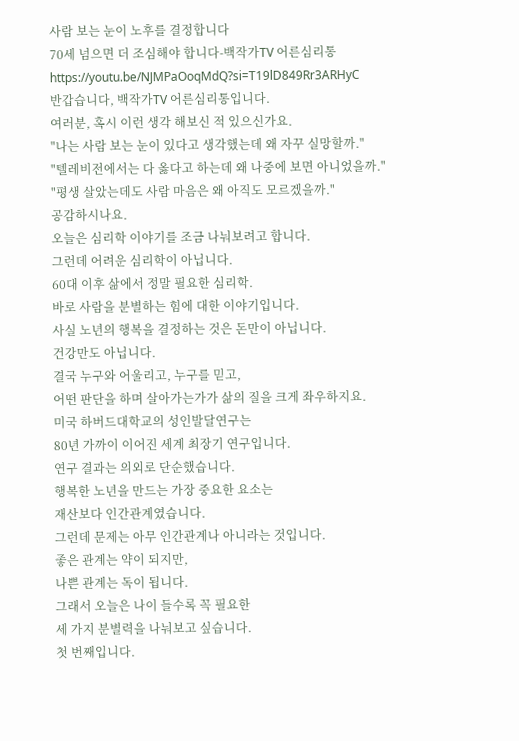사람 보는 눈이 노후를 결정합니다
70세 넘으면 더 조심해야 합니다-백작가TV 어른심리통
https://youtu.be/NJMPaOoqMdQ?si=T19lD849Rr3ARHyC
반갑습니다, 백작가TV 어른심리통입니다.
여러분, 혹시 이런 생각 해보신 적 있으신가요.
"나는 사람 보는 눈이 있다고 생각했는데 왜 자꾸 실망할까."
"텔레비전에서는 다 옳다고 하는데 왜 나중에 보면 아니었을까."
"평생 살았는데도 사람 마음은 왜 아직도 모르겠을까."
공감하시나요.
오늘은 심리학 이야기를 조금 나눠보려고 합니다.
그런데 어려운 심리학이 아닙니다.
60대 이후 삶에서 정말 필요한 심리학.
바로 사람을 분별하는 힘에 대한 이야기입니다.
사실 노년의 행복을 결정하는 것은 돈만이 아닙니다.
건강만도 아닙니다.
결국 누구와 어울리고, 누구를 믿고,
어떤 판단을 하며 살아가는가가 삶의 질을 크게 좌우하지요.
미국 하버드대학교의 성인발달연구는
80년 가까이 이어진 세계 최장기 연구입니다.
연구 결과는 의외로 단순했습니다.
행복한 노년을 만드는 가장 중요한 요소는
재산보다 인간관계였습니다.
그런데 문제는 아무 인간관계나 아니라는 것입니다.
좋은 관계는 약이 되지만,
나쁜 관계는 독이 됩니다.
그래서 오늘은 나이 들수록 꼭 필요한
세 가지 분별력을 나눠보고 싶습니다.
첫 번째입니다.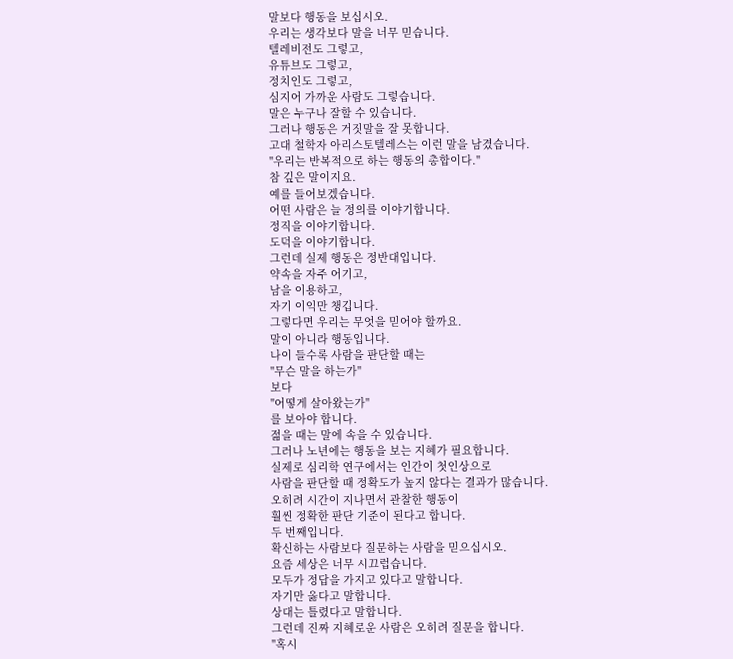말보다 행동을 보십시오.
우리는 생각보다 말을 너무 믿습니다.
텔레비전도 그렇고,
유튜브도 그렇고,
정치인도 그렇고,
심지어 가까운 사람도 그렇습니다.
말은 누구나 잘할 수 있습니다.
그러나 행동은 거짓말을 잘 못합니다.
고대 철학자 아리스토텔레스는 이런 말을 남겼습니다.
"우리는 반복적으로 하는 행동의 총합이다."
참 깊은 말이지요.
예를 들어보겠습니다.
어떤 사람은 늘 정의를 이야기합니다.
정직을 이야기합니다.
도덕을 이야기합니다.
그런데 실제 행동은 정반대입니다.
약속을 자주 어기고,
남을 이용하고,
자기 이익만 챙깁니다.
그렇다면 우리는 무엇을 믿어야 할까요.
말이 아니라 행동입니다.
나이 들수록 사람을 판단할 때는
"무슨 말을 하는가"
보다
"어떻게 살아왔는가"
를 보아야 합니다.
젊을 때는 말에 속을 수 있습니다.
그러나 노년에는 행동을 보는 지혜가 필요합니다.
실제로 심리학 연구에서는 인간이 첫인상으로
사람을 판단할 때 정확도가 높지 않다는 결과가 많습니다.
오히려 시간이 지나면서 관찰한 행동이
훨씬 정확한 판단 기준이 된다고 합니다.
두 번째입니다.
확신하는 사람보다 질문하는 사람을 믿으십시오.
요즘 세상은 너무 시끄럽습니다.
모두가 정답을 가지고 있다고 말합니다.
자기만 옳다고 말합니다.
상대는 틀렸다고 말합니다.
그런데 진짜 지혜로운 사람은 오히려 질문을 합니다.
"혹시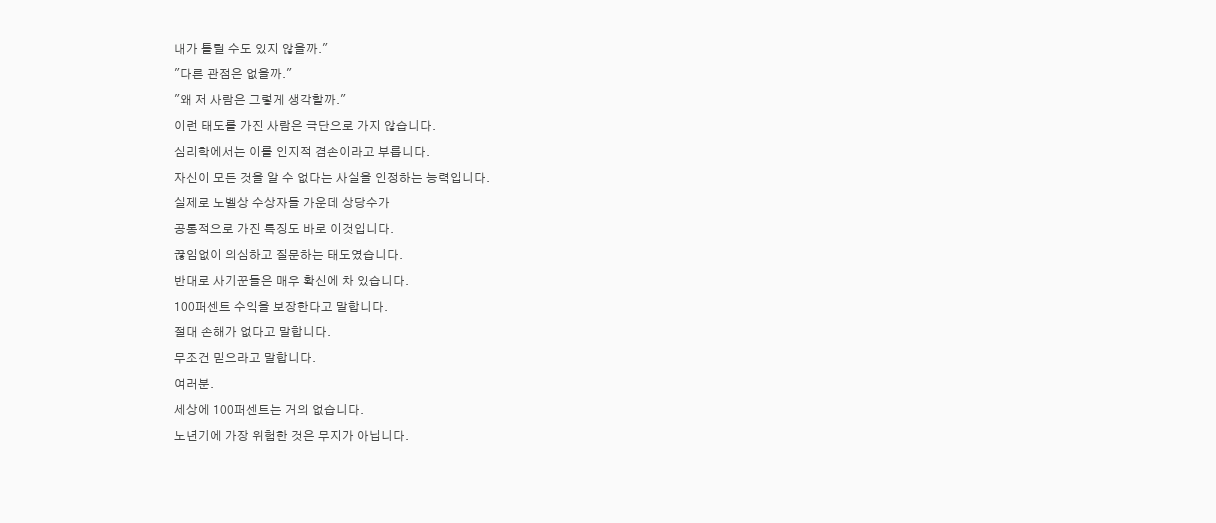내가 틀릴 수도 있지 않을까."
"다른 관점은 없을까."
"왜 저 사람은 그렇게 생각할까."
이런 태도를 가진 사람은 극단으로 가지 않습니다.
심리학에서는 이를 인지적 겸손이라고 부릅니다.
자신이 모든 것을 알 수 없다는 사실을 인정하는 능력입니다.
실제로 노벨상 수상자들 가운데 상당수가
공통적으로 가진 특징도 바로 이것입니다.
끊임없이 의심하고 질문하는 태도였습니다.
반대로 사기꾼들은 매우 확신에 차 있습니다.
100퍼센트 수익을 보장한다고 말합니다.
절대 손해가 없다고 말합니다.
무조건 믿으라고 말합니다.
여러분.
세상에 100퍼센트는 거의 없습니다.
노년기에 가장 위험한 것은 무지가 아닙니다.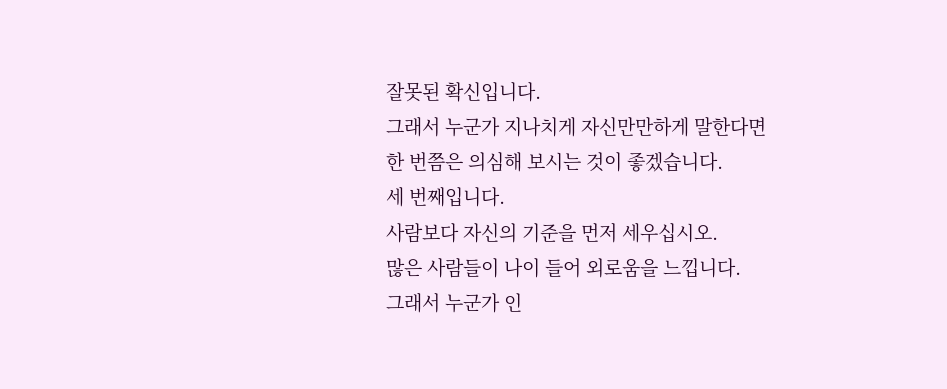잘못된 확신입니다.
그래서 누군가 지나치게 자신만만하게 말한다면
한 번쯤은 의심해 보시는 것이 좋겠습니다.
세 번째입니다.
사람보다 자신의 기준을 먼저 세우십시오.
많은 사람들이 나이 들어 외로움을 느낍니다.
그래서 누군가 인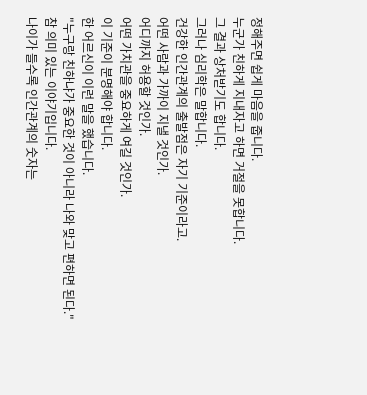정해주면 쉽게 마음을 줍니다.
누군가 친하게 지내자고 하면 거절을 못합니다.
그 결과 상처받기도 합니다.
그러나 심리학은 말합니다.
건강한 인간관계의 출발점은 자기 기준이라고.
어떤 사람과 가까이 지낼 것인가.
어디까지 허용할 것인가.
어떤 가치관을 중요하게 여길 것인가.
이 기준이 분명해야 합니다.
한 어르신이 이런 말을 했습니다.
"누구랑 친하냐가 중요한 것이 아니라 나와 맞고 편하면 된다."
참 의미 있는 이야기입니다.
나이가 들수록 인간관계의 숫자는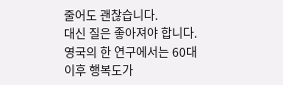줄어도 괜찮습니다.
대신 질은 좋아져야 합니다.
영국의 한 연구에서는 60대 이후 행복도가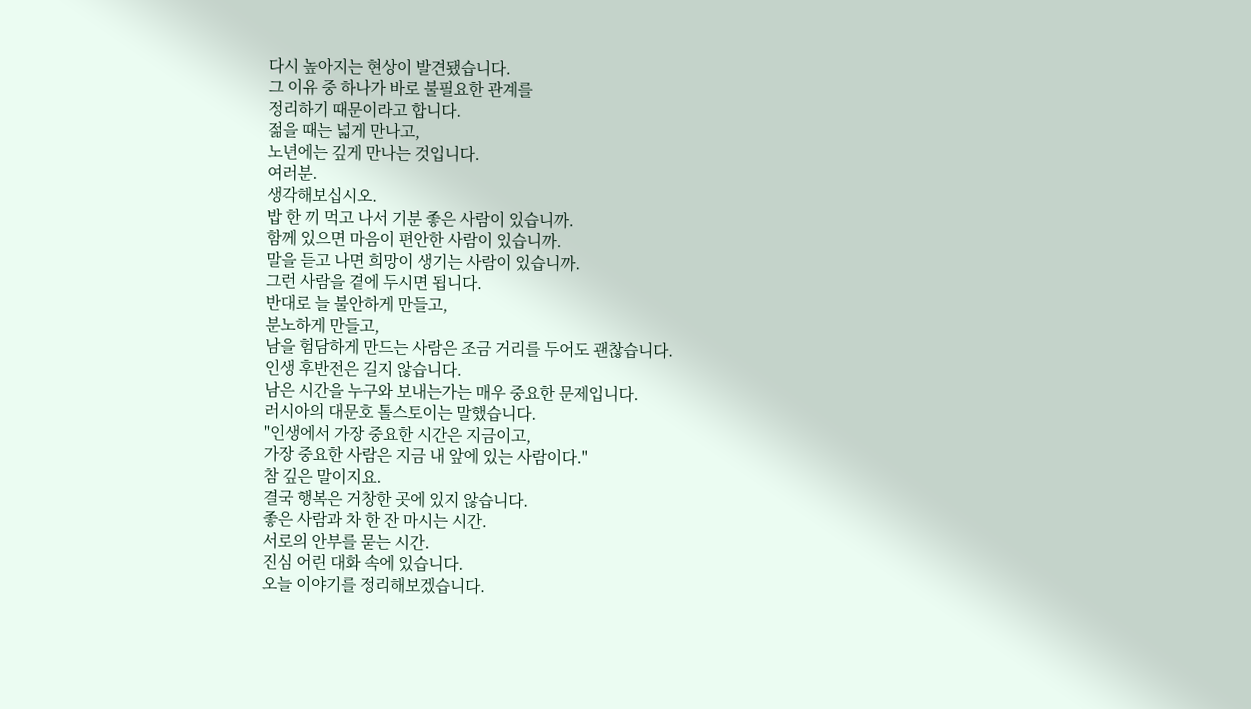다시 높아지는 현상이 발견됐습니다.
그 이유 중 하나가 바로 불필요한 관계를
정리하기 때문이라고 합니다.
젊을 때는 넓게 만나고,
노년에는 깊게 만나는 것입니다.
여러분.
생각해보십시오.
밥 한 끼 먹고 나서 기분 좋은 사람이 있습니까.
함께 있으면 마음이 편안한 사람이 있습니까.
말을 듣고 나면 희망이 생기는 사람이 있습니까.
그런 사람을 곁에 두시면 됩니다.
반대로 늘 불안하게 만들고,
분노하게 만들고,
남을 험담하게 만드는 사람은 조금 거리를 두어도 괜찮습니다.
인생 후반전은 길지 않습니다.
남은 시간을 누구와 보내는가는 매우 중요한 문제입니다.
러시아의 대문호 톨스토이는 말했습니다.
"인생에서 가장 중요한 시간은 지금이고,
가장 중요한 사람은 지금 내 앞에 있는 사람이다."
참 깊은 말이지요.
결국 행복은 거창한 곳에 있지 않습니다.
좋은 사람과 차 한 잔 마시는 시간.
서로의 안부를 묻는 시간.
진심 어린 대화 속에 있습니다.
오늘 이야기를 정리해보겠습니다.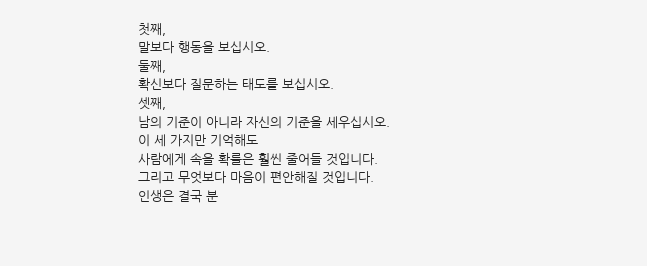첫째,
말보다 행동을 보십시오.
둘째,
확신보다 질문하는 태도를 보십시오.
셋째,
남의 기준이 아니라 자신의 기준을 세우십시오.
이 세 가지만 기억해도
사람에게 속을 확률은 훨씬 줄어들 것입니다.
그리고 무엇보다 마음이 편안해질 것입니다.
인생은 결국 분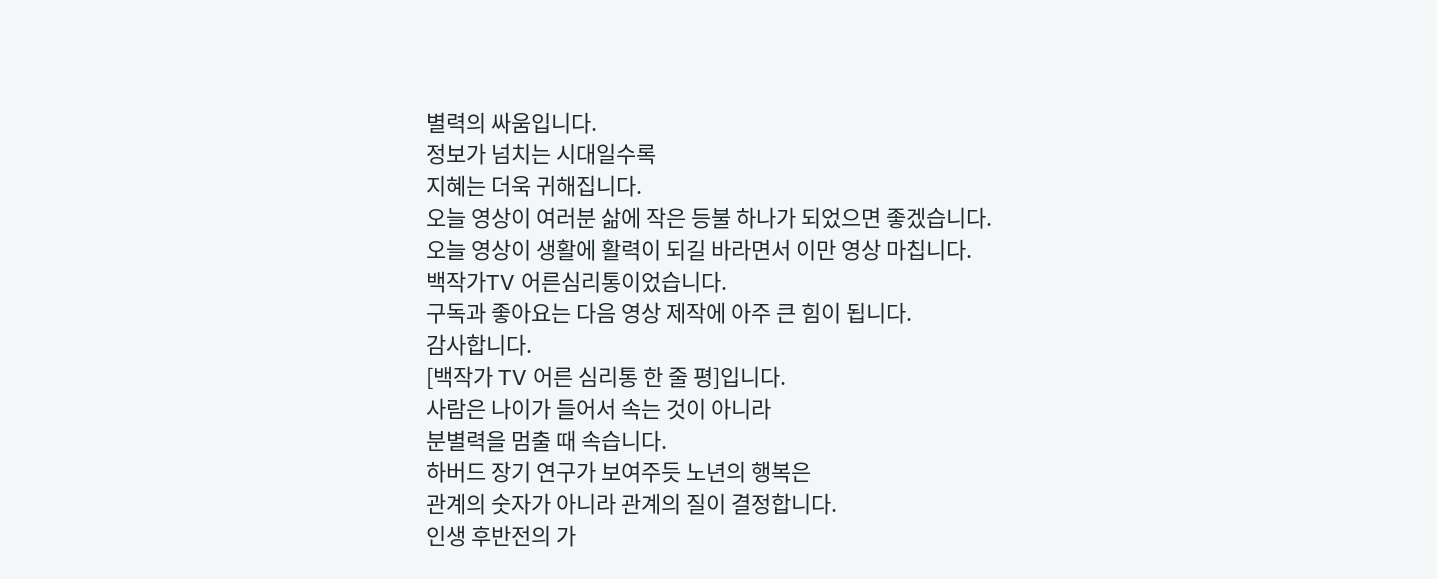별력의 싸움입니다.
정보가 넘치는 시대일수록
지혜는 더욱 귀해집니다.
오늘 영상이 여러분 삶에 작은 등불 하나가 되었으면 좋겠습니다.
오늘 영상이 생활에 활력이 되길 바라면서 이만 영상 마칩니다.
백작가TV 어른심리통이었습니다.
구독과 좋아요는 다음 영상 제작에 아주 큰 힘이 됩니다.
감사합니다.
[백작가 TV 어른 심리통 한 줄 평]입니다.
사람은 나이가 들어서 속는 것이 아니라
분별력을 멈출 때 속습니다.
하버드 장기 연구가 보여주듯 노년의 행복은
관계의 숫자가 아니라 관계의 질이 결정합니다.
인생 후반전의 가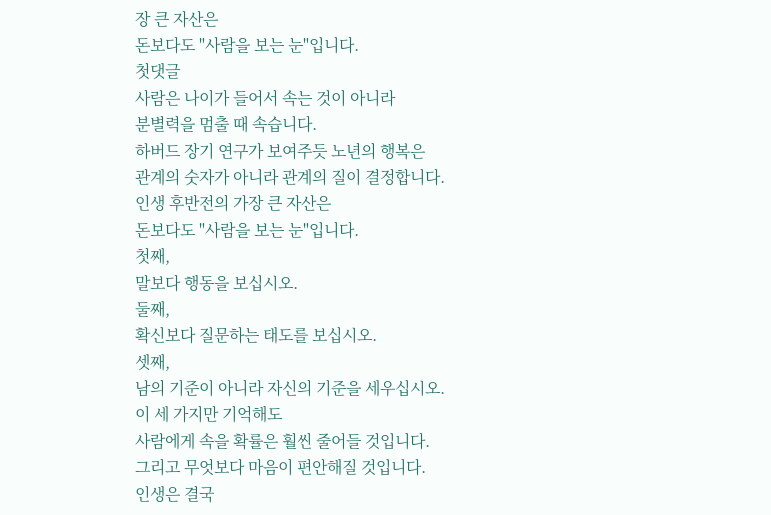장 큰 자산은
돈보다도 "사람을 보는 눈"입니다.
첫댓글
사람은 나이가 들어서 속는 것이 아니라
분별력을 멈출 때 속습니다.
하버드 장기 연구가 보여주듯 노년의 행복은
관계의 숫자가 아니라 관계의 질이 결정합니다.
인생 후반전의 가장 큰 자산은
돈보다도 "사람을 보는 눈"입니다.
첫째,
말보다 행동을 보십시오.
둘째,
확신보다 질문하는 태도를 보십시오.
셋째,
남의 기준이 아니라 자신의 기준을 세우십시오.
이 세 가지만 기억해도
사람에게 속을 확률은 훨씬 줄어들 것입니다.
그리고 무엇보다 마음이 편안해질 것입니다.
인생은 결국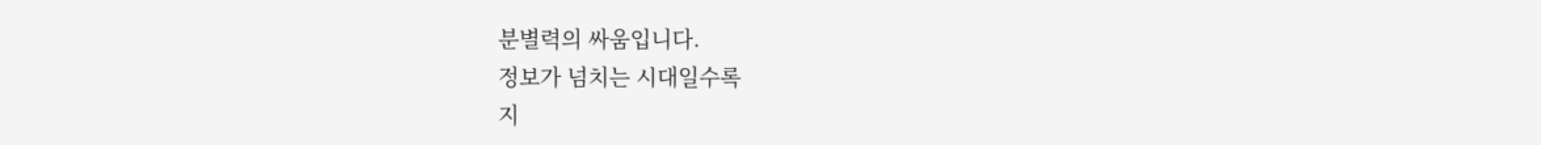분별력의 싸움입니다.
정보가 넘치는 시대일수록
지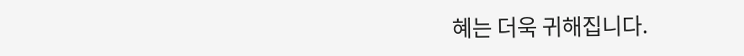혜는 더욱 귀해집니다.